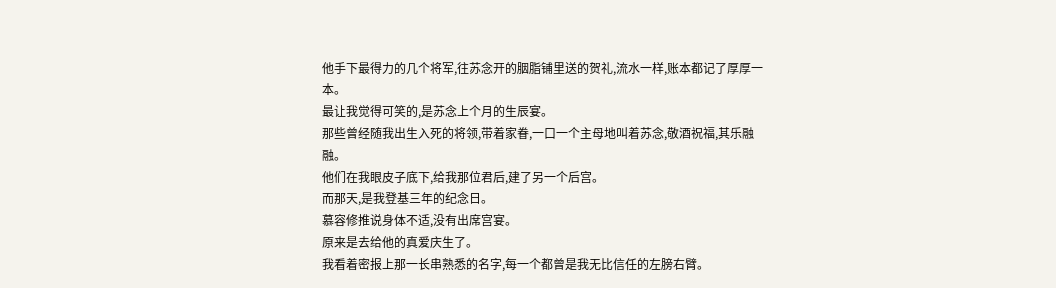他手下最得力的几个将军,往苏念开的胭脂铺里送的贺礼,流水一样,账本都记了厚厚一本。
最让我觉得可笑的,是苏念上个月的生辰宴。
那些曾经随我出生入死的将领,带着家眷,一口一个主母地叫着苏念,敬酒祝福,其乐融融。
他们在我眼皮子底下,给我那位君后,建了另一个后宫。
而那天,是我登基三年的纪念日。
慕容修推说身体不适,没有出席宫宴。
原来是去给他的真爱庆生了。
我看着密报上那一长串熟悉的名字,每一个都曾是我无比信任的左膀右臂。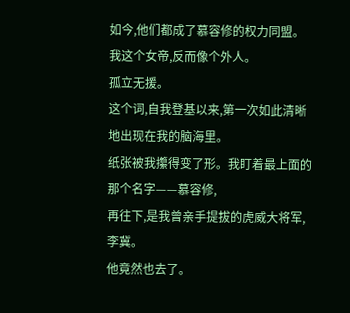如今,他们都成了慕容修的权力同盟。
我这个女帝,反而像个外人。
孤立无援。
这个词,自我登基以来,第一次如此清晰地出现在我的脑海里。
纸张被我攥得变了形。我盯着最上面的那个名字——慕容修,
再往下,是我曾亲手提拔的虎威大将军,李冀。
他竟然也去了。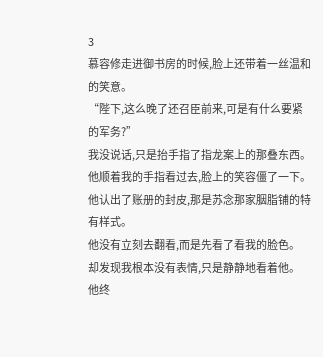3
慕容修走进御书房的时候,脸上还带着一丝温和的笑意。
“陛下,这么晚了还召臣前来,可是有什么要紧的军务?”
我没说话,只是抬手指了指龙案上的那叠东西。
他顺着我的手指看过去,脸上的笑容僵了一下。
他认出了账册的封皮,那是苏念那家胭脂铺的特有样式。
他没有立刻去翻看,而是先看了看我的脸色。
却发现我根本没有表情,只是静静地看着他。
他终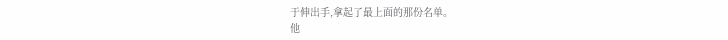于伸出手,拿起了最上面的那份名单。
他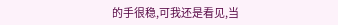的手很稳,可我还是看见,当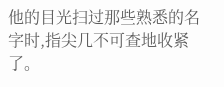他的目光扫过那些熟悉的名字时,指尖几不可查地收紧了。